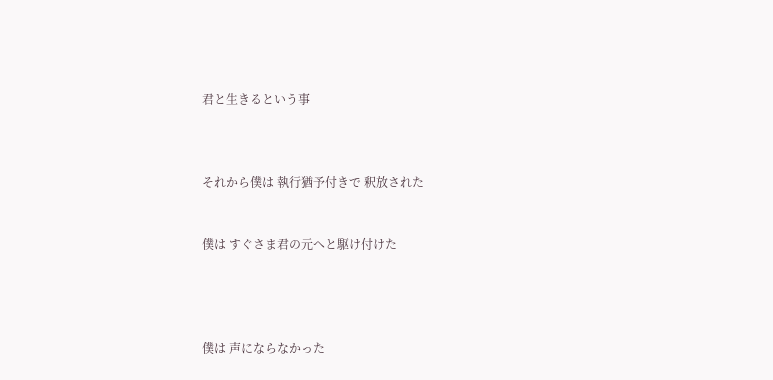君と生きるという事



それから僕は 執行猶予付きで 釈放された


僕は すぐさま君の元へと駆け付けた




僕は 声にならなかった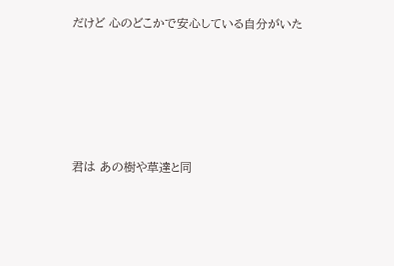だけど 心のどこかで安心している自分がいた





君は あの樹や草達と同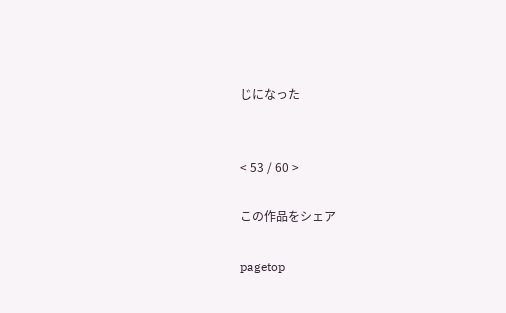じになった


< 53 / 60 >

この作品をシェア

pagetop